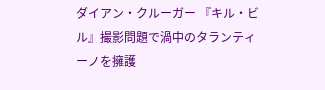ダイアン・クルーガー 『キル・ビル』撮影問題で渦中のタランティーノを擁護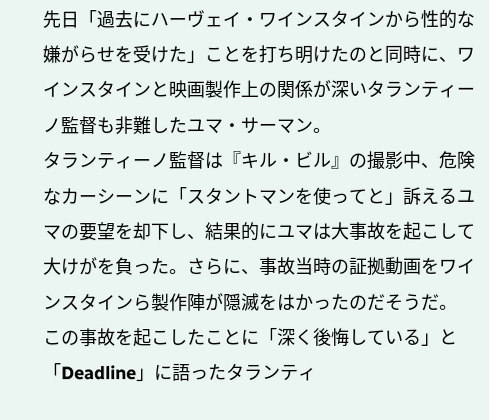先日「過去にハーヴェイ・ワインスタインから性的な嫌がらせを受けた」ことを打ち明けたのと同時に、ワインスタインと映画製作上の関係が深いタランティーノ監督も非難したユマ・サーマン。
タランティーノ監督は『キル・ビル』の撮影中、危険なカーシーンに「スタントマンを使ってと」訴えるユマの要望を却下し、結果的にユマは大事故を起こして大けがを負った。さらに、事故当時の証拠動画をワインスタインら製作陣が隠滅をはかったのだそうだ。
この事故を起こしたことに「深く後悔している」と「Deadline」に語ったタランティ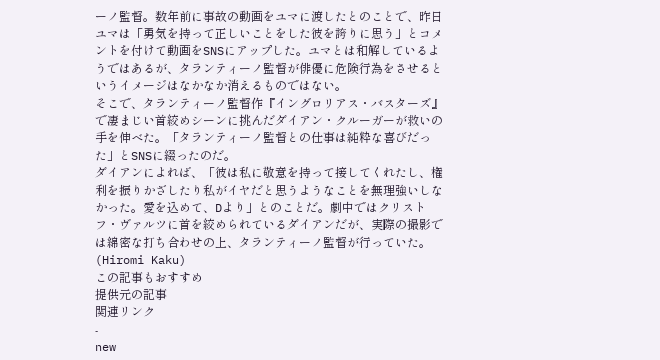ーノ監督。数年前に事故の動画をユマに渡したとのことで、昨日ユマは「勇気を持って正しいことをした彼を誇りに思う」とコメントを付けて動画をSNSにアップした。ユマとは和解しているようではあるが、タランティーノ監督が俳優に危険行為をさせるというイメージはなかなか消えるものではない。
そこで、タランティーノ監督作『イングロリアス・バスターズ』で凄まじい首絞めシーンに挑んだダイアン・クルーガーが救いの手を伸べた。「タランティーノ監督との仕事は純粋な喜びだった」とSNSに綴ったのだ。
ダイアンによれば、「彼は私に敬意を持って接してくれたし、権利を振りかざしたり私がイヤだと思うようなことを無理強いしなかった。愛を込めて、Dより」とのことだ。劇中ではクリストフ・ヴァルツに首を絞められているダイアンだが、実際の撮影では綿密な打ち合わせの上、タランティーノ監督が行っていた。
(Hiromi Kaku)
この記事もおすすめ
提供元の記事
関連リンク
-
new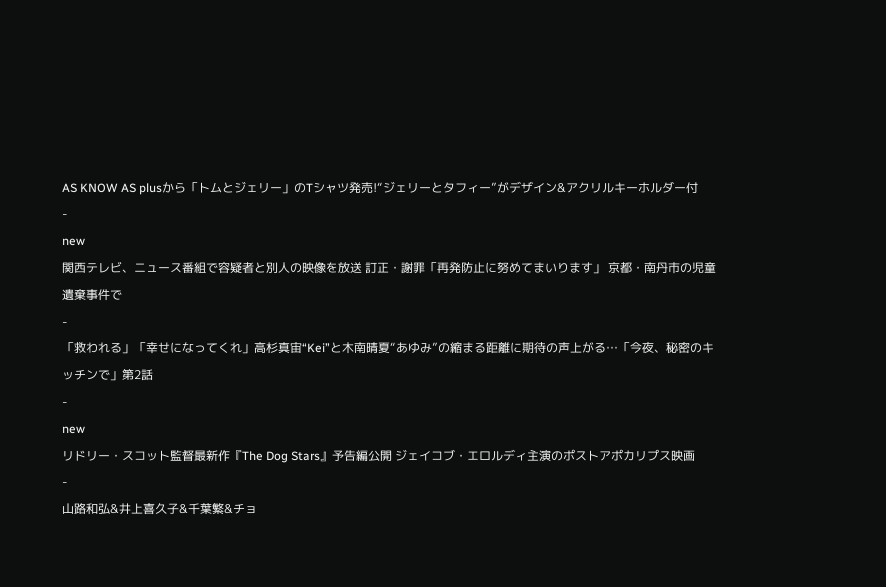AS KNOW AS plusから「トムとジェリー」のTシャツ発売!“ジェリーとタフィー”がデザイン&アクリルキーホルダー付
-
new
関西テレビ、ニュース番組で容疑者と別人の映像を放送 訂正・謝罪「再発防止に努めてまいります」 京都・南丹市の児童遺棄事件で
-
「救われる」「幸せになってくれ」高杉真宙“Kei”と木南晴夏“あゆみ”の縮まる距離に期待の声上がる…「今夜、秘密のキッチンで」第2話
-
new
リドリー・スコット監督最新作『The Dog Stars』予告編公開 ジェイコブ・エロルディ主演のポストアポカリプス映画
-
山路和弘&井上喜久子&千葉繁&チョ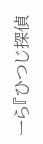ーら『ひつじ探偵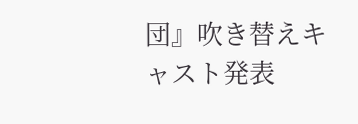団』吹き替えキャスト発表